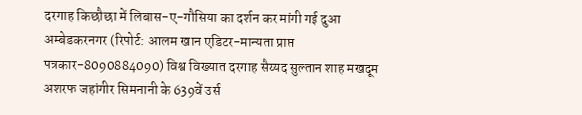दरगाह किछौछा में लिबास-ए-गौसिया का दर्शन कर मांगी गई दुआ
अम्बेडकरनगर (रिपोर्ट: आलम खान एडिटर-मान्यता प्राप्त पत्रकार-8090884090) विश्व विख्यात दरगाह सैय्यद सुल्तान शाह मखदूम अशरफ जहांगीर सिमनानी के 639वें उर्स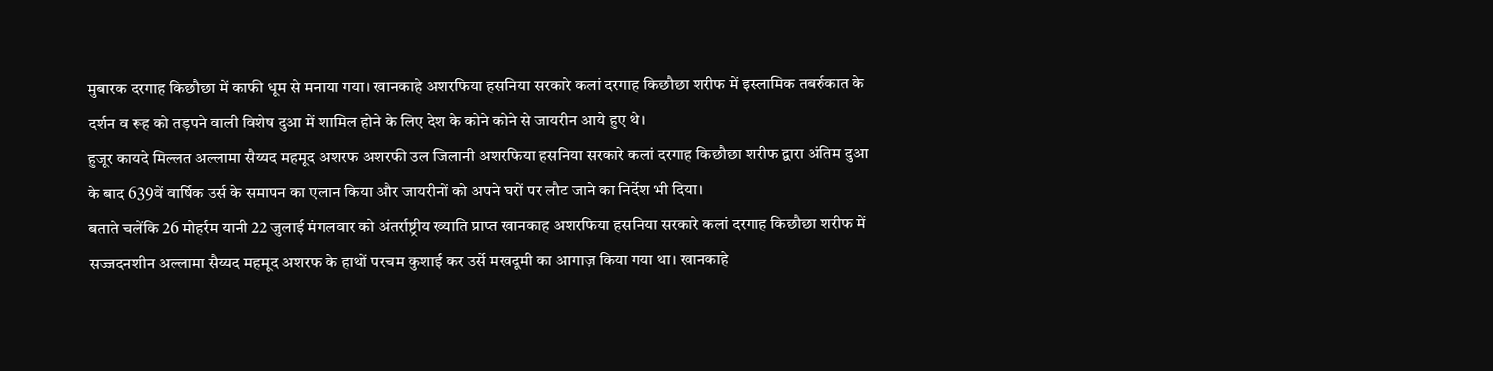मुबारक दरगाह किछौछा में काफी धूम से मनाया गया। खानकाहे अशरफिया हसनिया सरकारे कलां दरगाह किछौछा शरीफ में इस्लामिक तबर्रुकात के दर्शन व रूह को तड़पने वाली विशेष दुआ में शामिल होने के लिए देश के कोने कोने से जायरीन आये हुए थे।
हुजूर कायदे मिल्लत अल्लामा सैय्यद महमूद अशरफ अशरफी उल जिलानी अशरफिया हसनिया सरकारे कलां दरगाह किछौछा शरीफ द्वारा अंतिम दुआ के बाद 639वें वार्षिक उर्स के समापन का एलान किया और जायरीनों को अपने घरों पर लौट जाने का निर्देश भी दिया।
बताते चलेंकि 26 मोहर्रम यानी 22 जुलाई मंगलवार को अंतर्राष्ट्रीय ख्याति प्राप्त खानकाह अशरफिया हसनिया सरकारे कलां दरगाह किछौछा शरीफ में सज्जदनशीन अल्लामा सैय्यद महमूद अशरफ के हाथों परचम कुशाई कर उर्से मखदूमी का आगाज़ किया गया था। खानकाहे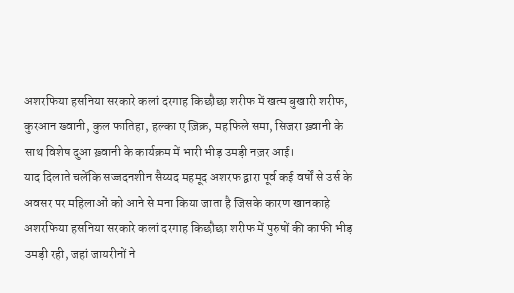अशरफिया हसनिया सरकारे कलां दरगाह किछौछा शरीफ में खत्म बुखारी शरीफ, कुरआन ख्वानी, कुल फातिहा, हल्का ए ज़िक्र, महफिले समा, सिजरा ख़्वानी के साथ विशेष दुआ ख़्वानी के कार्यक्रम में भारी भीड़ उमड़ी नज़र आई।
याद दिलाते चलेंकि सज्जदनशीन सैय्यद महमूद अशरफ द्वारा पूर्व कई वर्षों से उर्स के अवसर पर महिलाओं को आने से मना किया जाता है जिसके कारण खानकाहे अशरफिया हसनिया सरकारे कलां दरगाह किछौछा शरीफ में पुरुषों की काफी भीड़ उमड़ी रही, जहां जायरीनों ने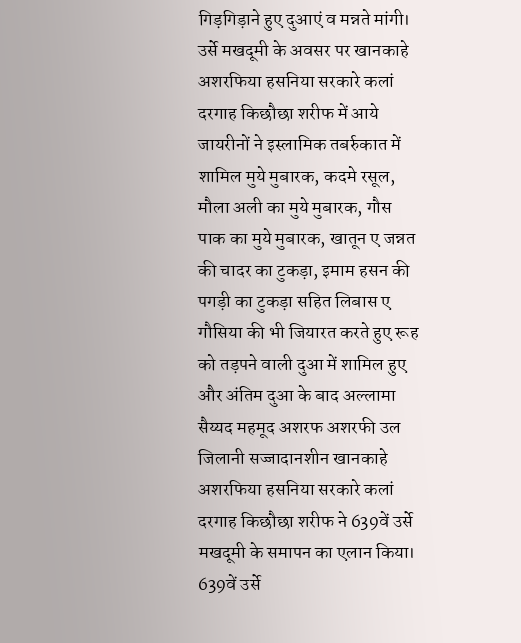गिड़गिड़ाने हुए दुआएं व मन्नते मांगी।
उर्से मखदूमी के अवसर पर खानकाहे अशरफिया हसनिया सरकारे कलां दरगाह किछौछा शरीफ में आये जायरीनों ने इस्लामिक तबर्रुकात में शामिल मुये मुबारक, कदमे रसूल, मौला अली का मुये मुबारक, गौस पाक का मुये मुबारक, खातून ए जन्नत की चादर का टुकड़ा, इमाम हसन की पगड़ी का टुकड़ा सहित लिबास ए गौसिया की भी जियारत करते हुए रूह को तड़पने वाली दुआ में शामिल हुए और अंतिम दुआ के बाद अल्लामा सैय्यद महमूद अशरफ अशरफी उल जिलानी सज्जादानशीन खानकाहे अशरफिया हसनिया सरकारे कलां दरगाह किछौछा शरीफ ने 639वें उर्से मखदूमी के समापन का एलान किया। 639वें उर्से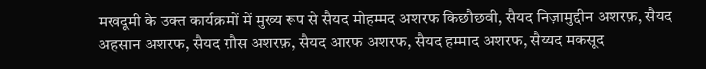मखदूमी के उक्त कार्यक्रमों में मुख्य रूप से सैयद मोहम्मद अशरफ किछौछवी, सैयद निज़ामुद्दीन अशरफ़, सैयद अहसान अशरफ, सैयद ग़ौस अशरफ़, सैयद आरफ अशरफ, सैयद हम्माद अशरफ, सैय्यद मकसूद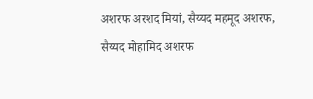अशरफ अरशद मियां, सैय्यद महमूद अशरफ, सैय्यद मोहामिद अशरफ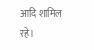आदि शामिल रहे।